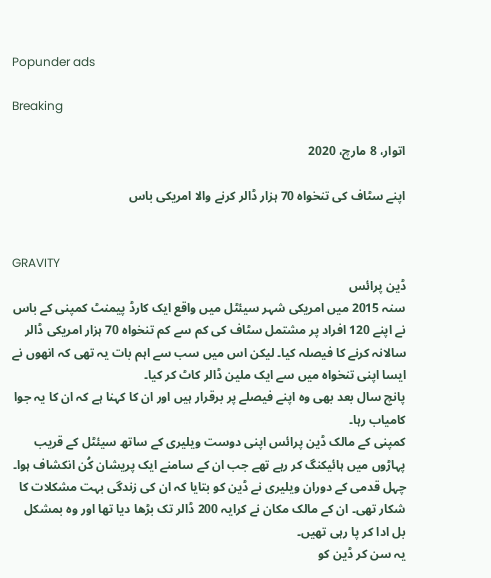Popunder ads

Breaking

اتوار، 8 مارچ، 2020

اپنے سٹاف کی تنخواہ 70 ہزار ڈالر کرنے والا امریکی باس


GRAVITY
ڈین پرائس
سنہ 2015 میں امریکی شہر سیئٹل میں واقع ایک کارڈ پیمنٹ کمپنی کے باس نے اپنے 120 افراد پر مشتمل سٹاف کی کم سے کم تنخواہ 70 ہزار امریکی ڈالر سالانہ کرنے کا فیصلہ کیا۔ لیکن اس میں سب سے اہم بات یہ تھی کہ انھوں نے ایسا اپنی تنخواہ میں سے ایک ملین ڈالر کاٹ کر کیا۔
پانچ سال بعد بھی وہ اپنے فیصلے پر برقرار ہیں اور ان کا کہنا ہے کہ ان کا یہ جوا کامیاب رہا۔
کمپنی کے مالک ڈین پرائس اپنی دوست ویلیری کے ساتھ سیئٹل کے قریب پہاڑوں میں ہائیکنگ کر رہے تھے جب ان کے سامنے ایک پریشان کُن انکشاف ہوا۔
چہل قدمی کے دوران ویلیری نے ڈین کو بتایا کہ ان کی زندگی بہت مشکلات کا شکار تھی۔ ان کے مالک مکان نے کرایہ 200 ڈالر تک بڑھا دیا تھا اور وہ بمشکل بل ادا کر پا رہی تھیں۔
یہ سن کر ڈین کو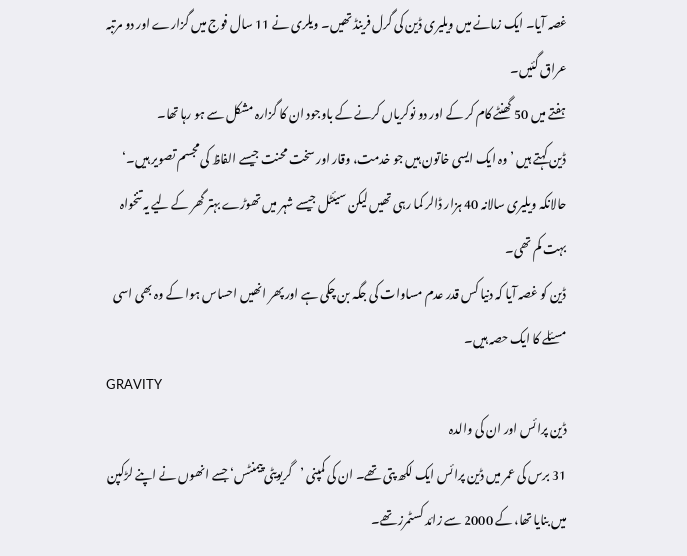غصہ آیا۔ ایک زمانے میں ویلیری ڈین کی گرل فرینڈ تھیں۔ ویلری نے 11 سال فوج میں گزارے اور دو مرتبہ عراق گئیں۔
ہفتے میں 50 گھنٹے کام کر کے اور دو نوکریاں کرنے کے باوجود ان کا گزارہ مشکل سے ہو رہا تھا۔
ڈین کہتے ہیں ’وہ ایک ایسی خاتون ہیں جو خدمت، وقار اور سخت محنت جیسے الفاظ کی مجسم تصویر ہیں۔‘
حالانکہ ویلیری سالانہ 40 ہزار ڈالر کما رہی تھیں لیکن سیئٹل جیسے شہر میں تھوڑے بہتر گھر کے لیے یہ تنخواہ بہت کم تھی۔
ڈین کو غصہ آیا کہ دنیا کس قدر عدم مساوات کی جگہ بن چکی ہے اور پھر انھیں احساس ہوا کے وہ بھی اسی مسئلے کا ایک حصہ ہیں۔
GRAVITY
ڈین پرائس اور ان کی والدہ
31 برس کی عمر میں ڈین پرائس ایک لکھ پتی تھے۔ ان کی کمپنی ’گریویٹی پیمنٹس‘ جسے انھوں نے اپنے لڑکپن میں بنایا تھا، کے 2000 سے زائد کسٹمرز تھے۔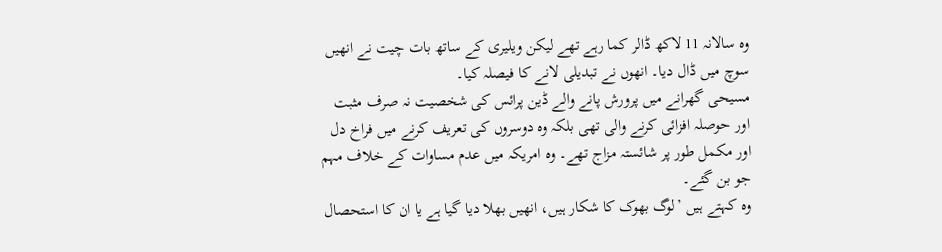وہ سالانہ 11 لاکھ ڈالر کما رہے تھے لیکن ویلیری کے ساتھ بات چیت نے انھیں سوچ میں ڈال دیا۔ انھوں نے تبدیلی لانے کا فیصلہ کیا۔
مسیحی گھرانے میں پرورش پانے والے ڈین پرائس کی شخصیت نہ صرف مثبت اور حوصلہ افزائی کرنے والی تھی بلکہ وہ دوسروں کی تعریف کرنے میں فراخ دل اور مکمل طور پر شائستہ مزاج تھے۔ وہ امریکہ میں عدم مساوات کے خلاف مہم جو بن گئے۔
وہ کہتے ہیں ’لوگ بھوک کا شکار ہیں، انھیں بھلا دیا گیا ہے یا ان کا استحصال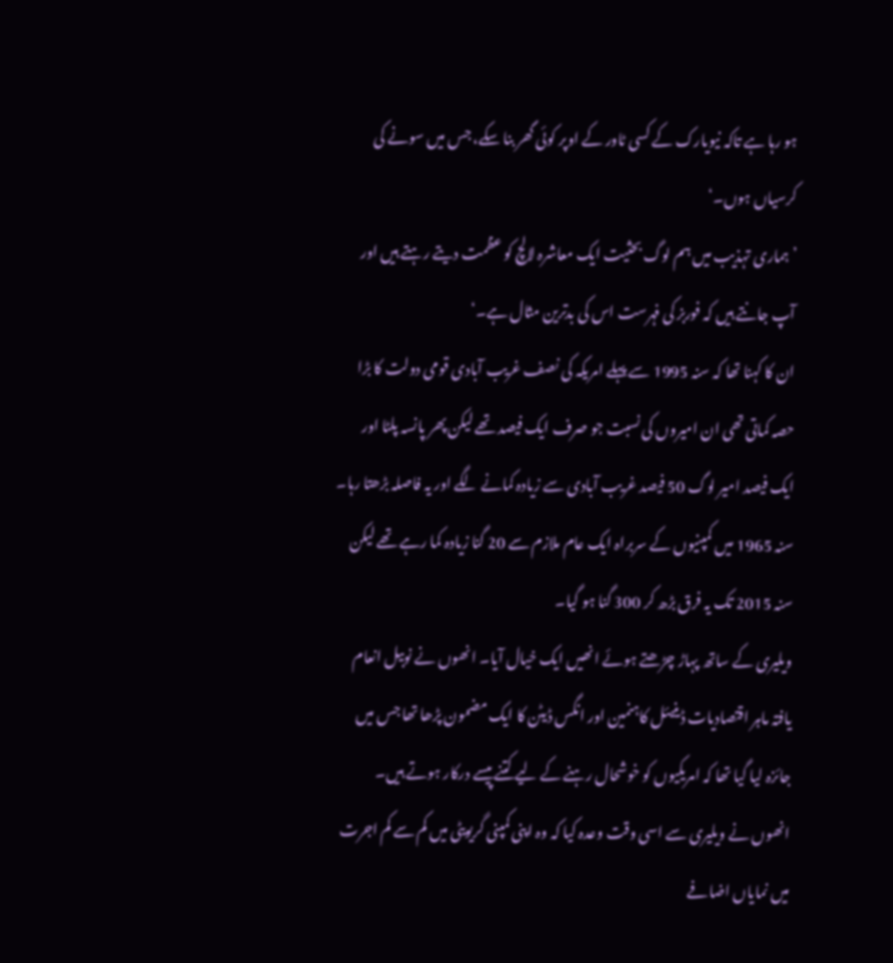ہو رہا ہے تاکہ نیویارک کے کسی ٹاور کے اوپر کوئی گھر بنا سکے، جس میں سونے کی کرسیاں ہوں۔‘
’ہماری تہذیب میں ہم لوگ بحثیت ایک معاشرہ لالچ کو عظمت دیتے رہتے ہیں اور آپ جانتے ہیں کہ فوربز کی فہرست اس کی بدترین مثال ہے۔‘
ان کا کہنا تھا کہ سنہ 1995 سے پہلے امریکہ کی نصف غریب آبادی قومی دولت کا بڑا حصہ کماتی تھی ان امیروں کی نسبت جو صرف ایک فیصد تھے لیکن پھر پانسہ پلٹا اور ایک فیصد امیر لوگ 50 فیصد غریب آبادی سے زیادہ کمانے لگے اور یہ فاصلہ بڑھتا رہا۔
سنہ 1965 میں کمپنیوں کے سربراہ ایک عام ملازم سے 20 گنا زیادہ کما رہے تھے لیکن سنہ 2015 تک یہ فرق بڑھ کر 300 گنا ہو گیا۔
ویلیری کے ساتھ پہاڑ چڑھتے ہوئے انھیں ایک خیال آیا۔ انھوں نے نوبیل انعام یافتہ ماہر اقتصادیات ڈینیئل کاہنمین اور انگس ڈیٹن کا ایک مضمون پڑھا تھا جس میں جائزہ لیا گیا تھا کہ امریکیوں کو خوشحال رہنے کے لیے کتنے پیسے درکار ہوتے ہیں۔
انھوں نے ویلیری سے اسی وقت وعدہ کیا کہ وہ اپنی کمپنی گریویٹی میں کم سے کم اجرت میں نمایاں اضافے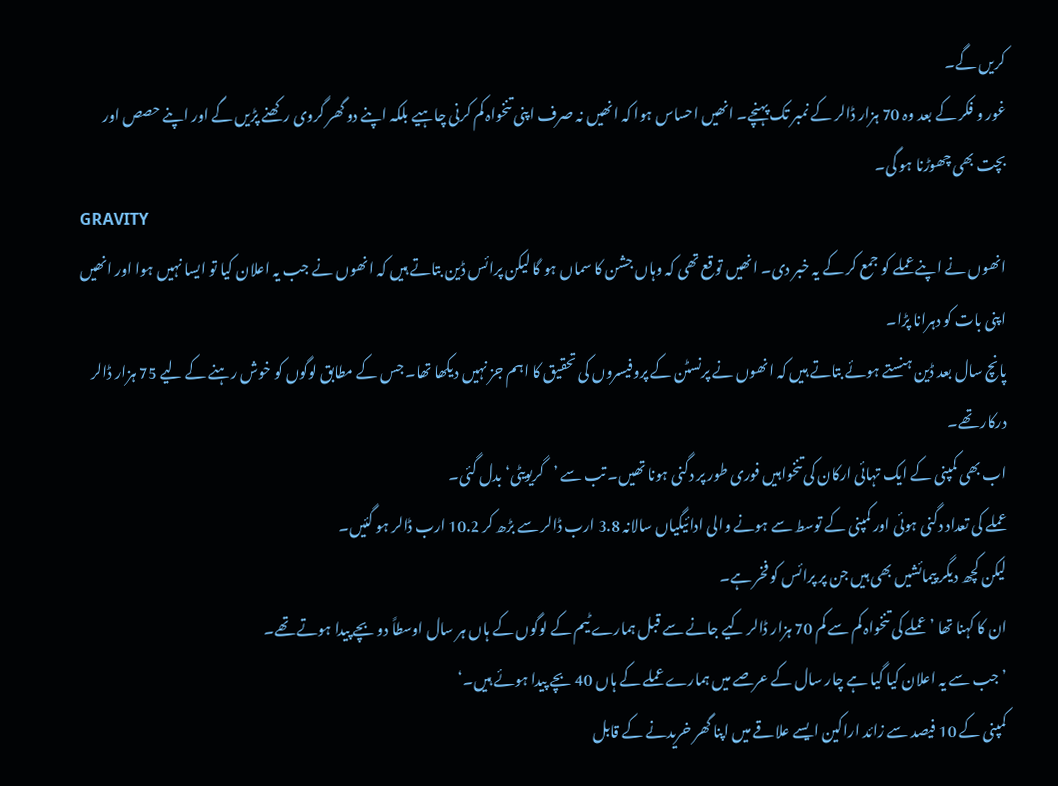کریں گے۔
غور و فکر کے بعد وہ 70 ہزار ڈالر کے نمبر تک پہنچے۔ انھیں احساس ہوا کہ انھیں نہ صرف اپنی تنخواہ کم کرنی چاہیے بلکہ اپنے دو گھر گروی رکھنے پڑیں گے اور اپنے حصص اور بچت بھی چھوڑنا ہو گی۔
GRAVITY
انھوں نے اپنے عملے کو جمع کر کے یہ خبر دی۔ انھیں توقع تھی کہ وہاں جشن کا سماں ہو گا لیکن پرائس ڈین بتاتے ہیں کہ انھوں نے جب یہ اعلان کیا تو ایسا نہیں ہوا اور انھیں اپنی بات کو دہرانا پڑا۔
پانچ سال بعد ڈین ہنستے ہوئے بتاتے ہیں کہ انھوں نے پرنسٹن کے پروفیسروں کی تحقیق کا اہم جز نہیں دیکھا تھا۔ جس کے مطابق لوگوں کو خوش رہنے کے لیے 75 ہزار ڈالر درکار تھے۔
اب بھی کمپنی کے ایک تہائی ارکان کی تنخواہیں فوری طور پر دگنی ہونا تھیں۔ تب سے ’گریویٹی‘ بدل گئی۔
عملے کی تعداد دگنی ہوئی اور کمپنی کے توسط سے ہونے والی ادائیگیاں سالانہ 3.8 ارب ڈالر سے بڑھ کر 10.2 ارب ڈالر ہو گئیں۔
لیکن کچھ دیگر پیمائشیں بھی ہیں جن پر پرائس کو فخر ہے۔
ان کا کہنا تھا ’عملے کی تنخواہ کم سے کم 70 ہزار ڈالر کیے جانے سے قبل ہمارے ٹیم کے لوگوں کے ہاں ہر سال اوسطاً دو بچے پیدا ہوتے تھے۔
’جب سے یہ اعلان کیا گیا ہے چار سال کے عرصے میں ہمارے عملے کے ہاں 40 بچے پیدا ہوئے ہیں۔‘
کمپنی کے 10 فیصد سے زائد اراکین ایسے علاقے میں اپنا گھر خریدنے کے قابل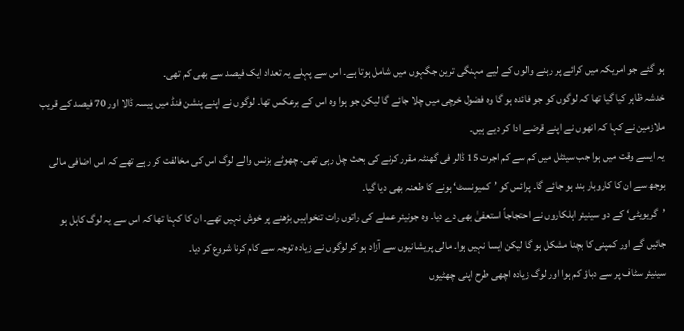ہو گئے جو امریکہ میں کرائے پر رہنے والوں کے لیے مہنگی ترین جگہوں میں شامل ہوتا ہے۔ اس سے پہلے یہ تعداد ایک فیصد سے بھی کم تھی۔
خدشہ ظاہر کیا گیا تھا کہ لوگوں کو جو فائدہ ہو گا وہ فضول خرچی میں چلا جائے گا لیکن جو ہوا وہ اس کے برعکس تھا۔ لوگوں نے اپنے پنشن فنڈ میں پیسہ ڈالا اور 70 فیصد کے قریب ملازمین نے کہا کہ انھوں نے اپنے قرضے ادا کر دیے ہیں۔
یہ ایسے وقت میں ہوا جب سیئٹل میں کم سے کم اجرت 15 ڈالر فی گھنٹہ مقرر کرنے کی بحث چل رہی تھی۔ چھوٹے بزنس والے لوگ اس کی مخالفت کر رہے تھے کہ اس اضافی مالی بوجھ سے ان کا کاروبار بند ہو جائے گا۔ پرائس کو ’کمیونسٹ‘ ہونے کا طعنہ بھی دیا گیا۔
’گریویٹی‘ کے دو سینیئر اہلکاروں نے احتجاجاً استعفیٰ بھی دے دیا۔ وہ جونیئر عملے کی راتوں رات تنخواہیں بڑھنے پر خوش نہیں تھے۔ ان کا کہنا تھا کہ اس سے یہ لوگ کاہل ہو جائیں گے اور کمپنی کا بچنا مشکل ہو گا لیکن ایسا نہیں ہوا۔ مالی پریشانیوں سے آزاد ہو کر لوگوں نے زیادہ توجہ سے کام کرنا شروع کر دیا۔
سینیئر سٹاف پر سے دباؤ کم ہوا اور لوگ زیادہ اچھی طرح اپنی چھٹیوں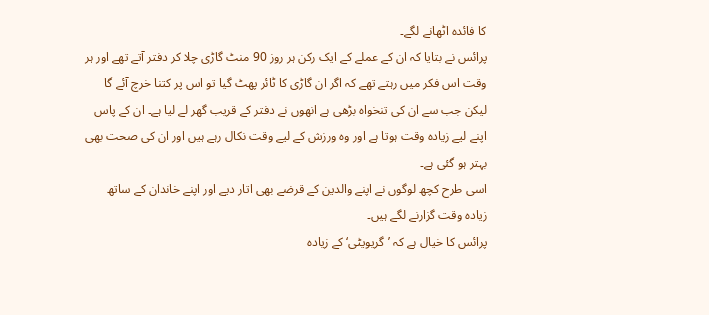کا فائدہ اٹھانے لگے۔
پرائس نے بتایا کہ ان کے عملے کے ایک رکن ہر روز 90 منٹ گاڑی چلا کر دفتر آتے تھے اور ہر وقت اس فکر میں رہتے تھے کہ اگر ان گاڑی کا ٹائر پھٹ گیا تو اس پر کتنا خرچ آئے گا لیکن جب سے ان کی تنخواہ بڑھی ہے انھوں نے دفتر کے قریب گھر لے لیا ہے۔ ان کے پاس اپنے لیے زیادہ وقت ہوتا ہے اور وہ ورزش کے لیے وقت نکال رہے ہیں اور ان کی صحت بھی بہتر ہو گئی ہے۔
اسی طرح کچھ لوگوں نے اپنے والدین کے قرضے بھی اتار دیے اور اپنے خاندان کے ساتھ زیادہ وقت گزارنے لگے ہیں۔
پرائس کا خیال ہے کہ ’گریویٹی‘ کے زیادہ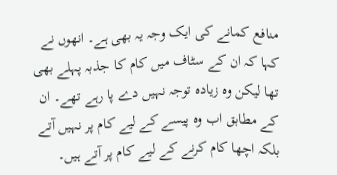منافع کمانے کی ایک وجہ یہ بھی ہے۔ انھوں نے کہا کہ ان کے سٹاف میں کام کا جذبہ پہلے بھی تھا لیکن وہ زیادہ توجہ نہیں دے پا رہے تھے۔ ان کے مطابق اب وہ پیسے کے لیے کام پر نہیں آتے بلکہ اچھا کام کرنے کے لیے کام پر آتے ہیں۔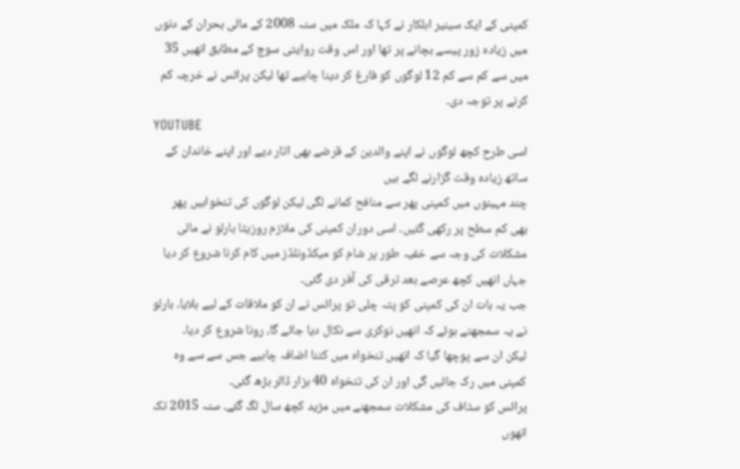کمپنی کے ایک سینیر اہلکار نے کہا کہ ملک میں سنہ 2008 کے مالی بحران کے دنوں میں زیادہ زور پیسے بچانے پر تھا اور اس وقت روایتی سوچ کے مطابق انھیں 35 میں سے کم سے کم 12 لوگوں کو فارغ کر دینا چاہیے تھا لیکن پرائس نے خرچہ کم کرنے پر توجہ دی۔
YOUTUBE
اسی طرح کچھ لوگوں نے اپنے والدین کے قرضے بھی اتار دیے اور اپنے خاندان کے ساتھ زیادہ وقت گزارنے لگے ہیں
چند مہینوں میں کمپنی پھر سے منافح کمانے لگی لیکن لوگوں کی تنخواہیں پھر بھی کم سطح پر رکھی گئیں۔ اسی دوران کمپنی کی ملازم روزیٹا بارلو نے مالی مشکلات کی وجہ سے خفیہ طور پر شام کو میکڈونلڈز میں کام کرنا شروع کر دیا جہاں انھیں کچھ عرصے بعد ترقی کی آفر دی گئی۔
جب یہ بات ان کی کمپنی کو پتہ چلی تو پرائس نے ان کو ملاقات کے لیے بلایا۔ بارلو نے یہ سمجھتے ہوئے کہ انھیں نوکری سے نکال دیا جائے گا، رونا شروع کر دیا۔
لیکن ان سے پوچھا گیا کہ انھیں تنخواہ میں کتنا اضافہ چاہیے جس سے سے وہ کمپنی میں رک جائیں گی اور ان کی تنخواہ 40 ہزار ڈالر بڑھ گئی۔
پرائس کو سٹاف کی مشکلات سمجھنے میں مزید کچھ سال لگ گئے۔ سنہ 2015 تک انھوں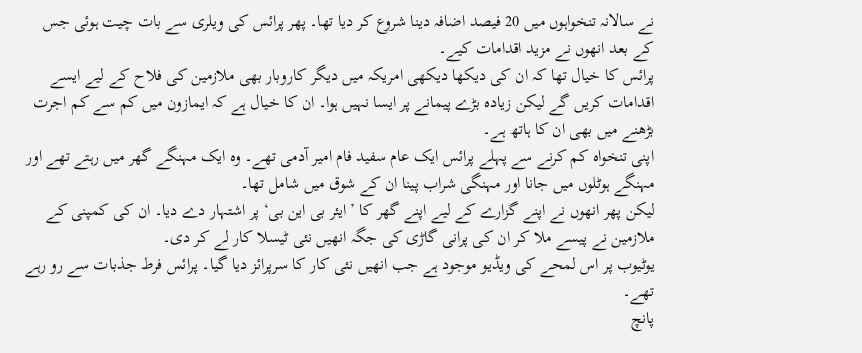نے سالانہ تنخواہوں میں 20 فیصد اضافہ دینا شروع کر دیا تھا۔ پھر پرائس کی ویلری سے بات چیت ہوئی جس کے بعد انھوں نے مزید اقدامات کیے۔
پرائس کا خیال تھا کہ ان کی دیکھا دیکھی امریکہ میں دیگر کاروبار بھی ملازمین کی فلاح کے لیے ایسے اقدامات کریں گے لیکن زیادہ بڑے پیمانے پر ایسا نہیں ہوا۔ ان کا خیال ہے کہ ایمازون میں کم سے کم اجرت بڑھنے میں بھی ان کا ہاتھ ہے۔
اپنی تنخواہ کم کرنے سے پہلے پرائس ایک عام سفید فام امیر آدمی تھے۔ وہ ایک مہنگے گھر میں رہتے تھے اور مہنگے ہوٹلوں میں جانا اور مہنگی شراب پینا ان کے شوق میں شامل تھا۔
لیکن پھر انھوں نے اپنے گزارے کے لیے اپنے گھر کا ’ایئر بی این بی‘ پر اشتہار دے دیا۔ ان کی کمپنی کے ملازمین نے پیسے ملا کر ان کی پرانی گاڑی کی جگہ انھیں نئی ٹیسلا کار لے کر دی۔
یوٹیوب پر اس لمحے کی ویڈیو موجود ہے جب انھیں نئی کار کا سرپرائز دیا گیا۔ پرائس فرط جذبات سے رو رہے تھے۔
پانچ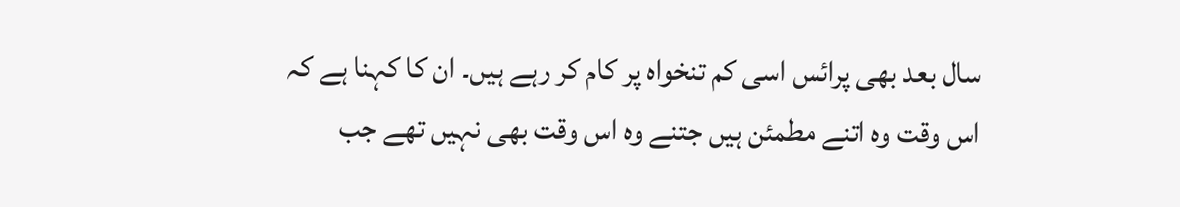سال بعد بھی پرائس اسی کم تنخواہ پر کام کر رہے ہیں۔ ان کا کہنا ہے کہ اس وقت وہ اتنے مطمئن ہیں جتنے وہ اس وقت بھی نہیں تھے جب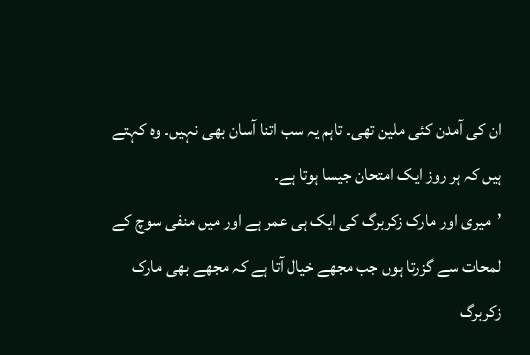ان کی آمدن کئی ملین تھی۔ تاہم یہ سب اتنا آسان بھی نہیں۔ وہ کہتے ہیں کہ ہر روز ایک امتحان جیسا ہوتا ہے۔
’میری اور مارک زکربرگ کی ایک ہی عمر ہے اور میں منفی سوچ کے لمحات سے گزرتا ہوں جب مجھے خیال آتا ہے کہ مجھے بھی مارک زکربرگ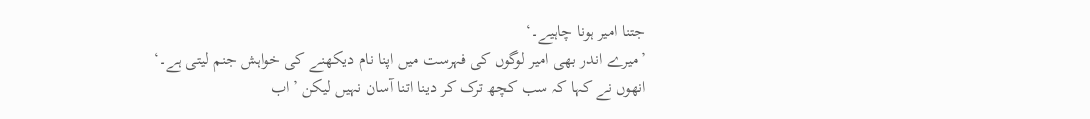جتنا امیر ہونا چاہیے۔‘
’میرے اندر بھی امیر لوگوں کی فہرست میں اپنا نام دیکھنے کی خواہش جنم لیتی ہے۔‘
انھوں نے کہا کہ سب کچھ ترک کر دینا اتنا آسان نہیں لیکن ’اب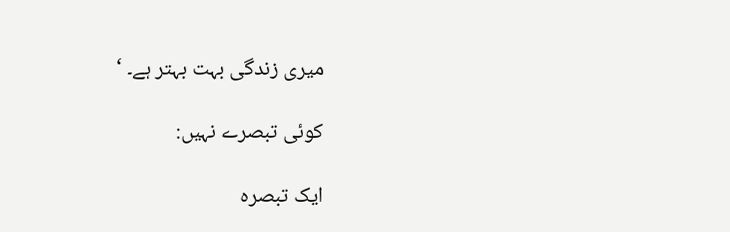میری زندگی بہت بہتر ہے۔ ‘

کوئی تبصرے نہیں:

ایک تبصرہ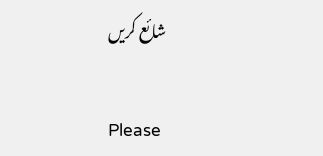شائع کریں

Please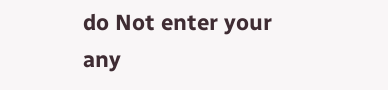do Not enter your any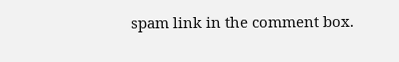spam link in the comment box.